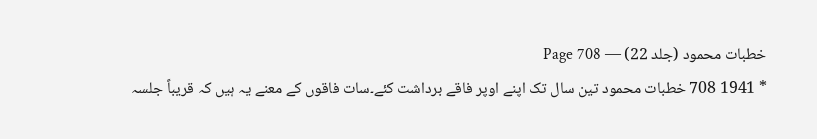خطبات محمود (جلد 22) — Page 708
* 1941 708 خطبات محمود تین سال تک اپنے اوپر فاقے برداشت کئے۔سات فاقوں کے معنے یہ ہیں کہ قریباً جلسہ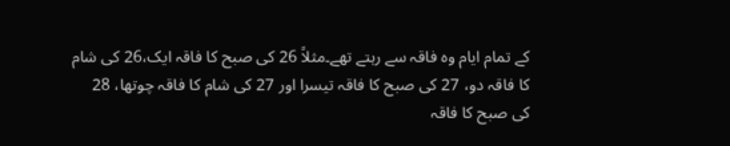کے تمام ایام وہ فاقہ سے رہتے تھے۔مثلاً 26 کی صبح کا فاقہ ایک،26 کی شام کا فاقہ دو، 27 کی صبح کا فاقہ تیسرا اور 27 کی شام کا فاقہ چوتھا، 28 کی صبح کا فاقہ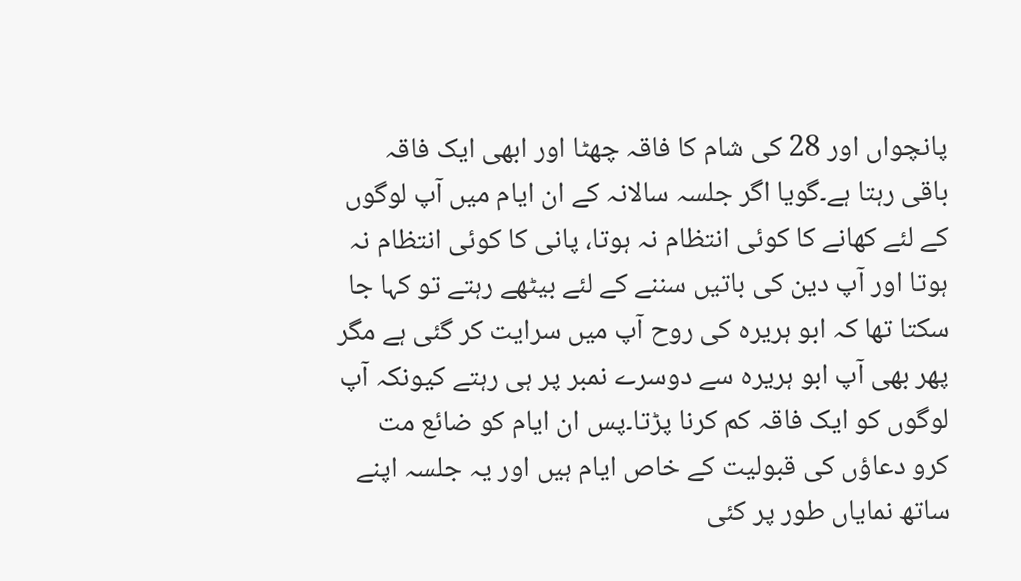پانچواں اور 28 کی شام کا فاقہ چھٹا اور ابھی ایک فاقہ باقی رہتا ہے۔گویا اگر جلسہ سالانہ کے ان ایام میں آپ لوگوں کے لئے کھانے کا کوئی انتظام نہ ہوتا، پانی کا کوئی انتظام نہ ہوتا اور آپ دین کی باتیں سننے کے لئے بیٹھے رہتے تو کہا جا سکتا تھا کہ ابو ہریرہ کی روح آپ میں سرایت کر گئی ہے مگر پھر بھی آپ ابو ہریرہ سے دوسرے نمبر پر ہی رہتے کیونکہ آپ لوگوں کو ایک فاقہ کم کرنا پڑتا۔پس ان ایام کو ضائع مت کرو دعاؤں کی قبولیت کے خاص ایام ہیں اور یہ جلسہ اپنے ساتھ نمایاں طور پر کئی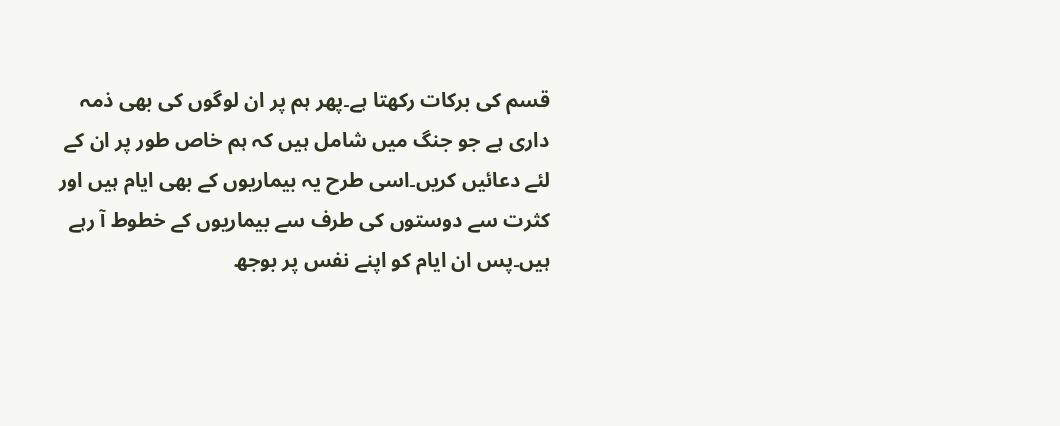قسم کی برکات رکھتا ہے۔پھر ہم پر ان لوگوں کی بھی ذمہ داری ہے جو جنگ میں شامل ہیں کہ ہم خاص طور پر ان کے لئے دعائیں کریں۔اسی طرح یہ بیماریوں کے بھی ایام ہیں اور کثرت سے دوستوں کی طرف سے بیماریوں کے خطوط آ رہے ہیں۔پس ان ایام کو اپنے نفس پر بوجھ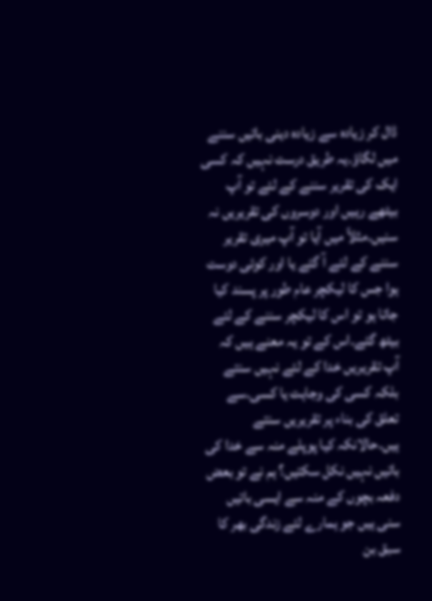ڈال کر زیادہ سے زیادہ دینی باتیں سننے میں لگاؤ۔یہ طریق درست نہیں کہ کسی ایک کی تقریر سننے کے لئے تو آپ بیٹھے رہیں اور دوسروں کی تقریریں نہ سنیں۔مثلاً میں آیا تو آپ میری تقریر سننے کے لئے آ گئے یا اور کوئی دوست ہوا جس کا لیکچر عام طور پر پسند کیا جاتا ہو تو اس کا لیکچر سننے کے لئے بیٹھ گئے۔اس کے تو یہ معنے ہیں کہ آپ تقریریں خدا کے لئے نہیں سنتے بلکہ کسی کی وجاہت یا کسی۔سے تعلق کی بناء پر تقریریں سنتے ہیں۔حالانکہ کیا پوپلے منہ سے خدا کی باتیں نہیں نکل سکتیں؟ ہم نے تو بعض دفعہ بچوں کے منہ سے ایسی باتیں سنی ہیں جو ہمارے لئے زندگی بھر کا سبق بن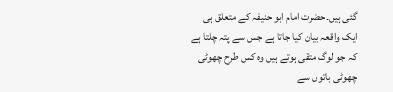گئی ہیں۔حضرت امام ابو حنیفہ کے متعلق ہی ایک واقعہ بیان کیا جاتا ہے جس سے پتہ چلتا ہے کہ جو لوگ متقی ہوتے ہیں وہ کس طرح چھوٹی چھوٹی باتوں سے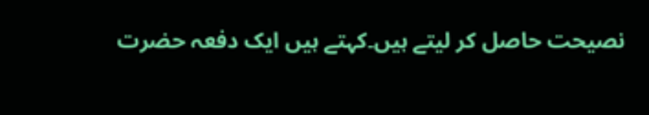نصیحت حاصل کر لیتے ہیں۔کہتے ہیں ایک دفعہ حضرت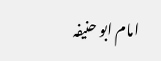امام ابو حنیفہ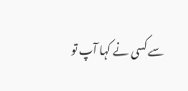سے کسی نے کہا آپ تو